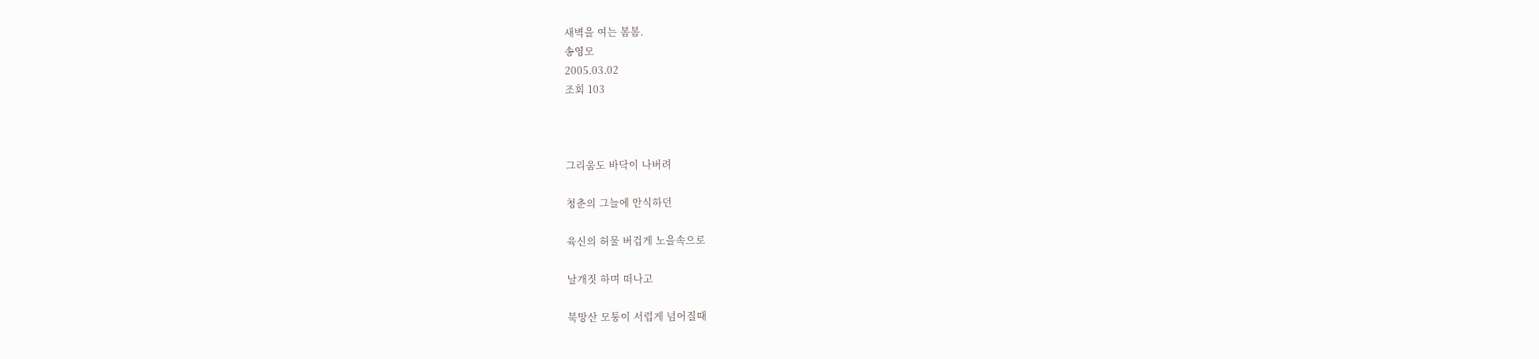새벽을 여는 봄봄.
송영모
2005.03.02
조회 103



그리움도 바닥이 나버려

청춘의 그늘에 안식하던

육신의 허물 버겁게 노을속으로

날개짓 하며 떠나고

북망산 모퉁이 서럽게 넘어질때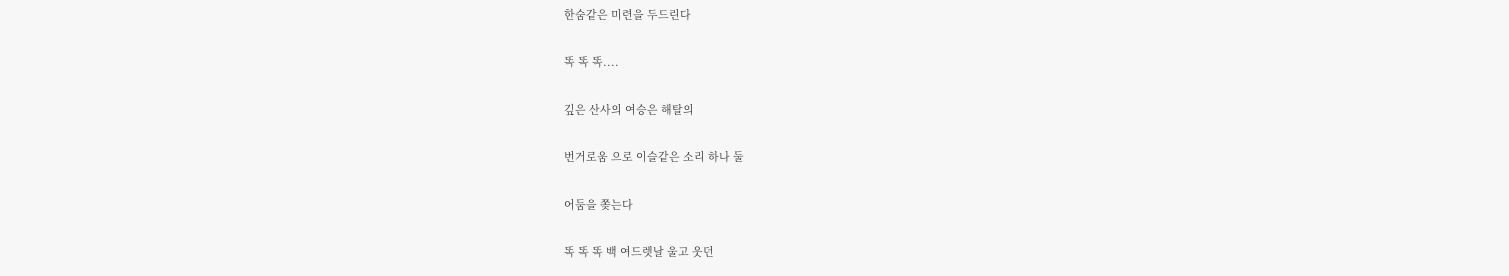한숨같은 미련을 두드린다

똑 똑 똑....

깊은 산사의 여승은 해탈의

번거로움 으로 이슬같은 소리 하나 둘

어둠을 쫒는다

똑 똑 똑 백 여드렛날 울고 웃던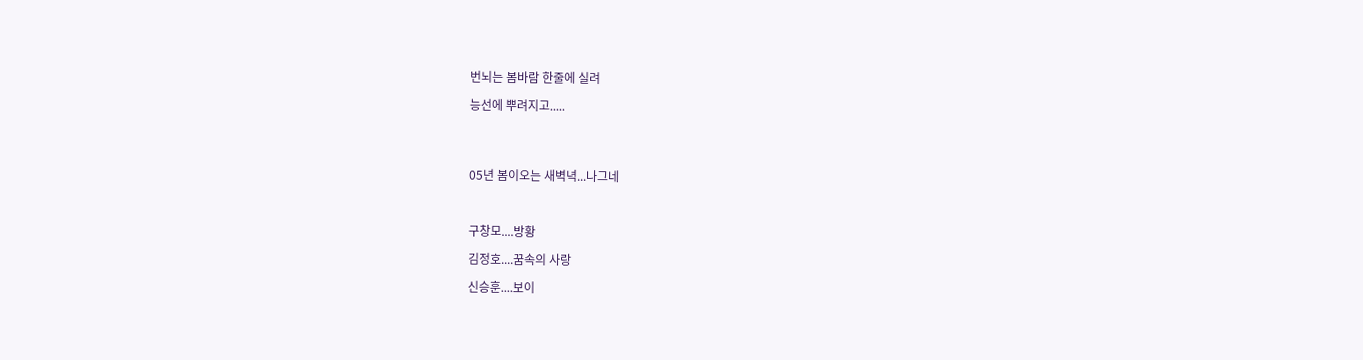번뇌는 봄바람 한줄에 실려

능선에 뿌려지고.....




05년 봄이오는 새벽녁...나그네



구창모....방황

김정호....꿈속의 사랑

신승훈....보이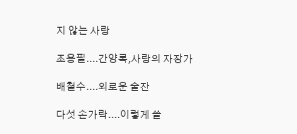지 않는 사랑

조용필....간양록,사랑의 자장가

배철수....외로운 술잔

다섯 손가락....이렇게 쓸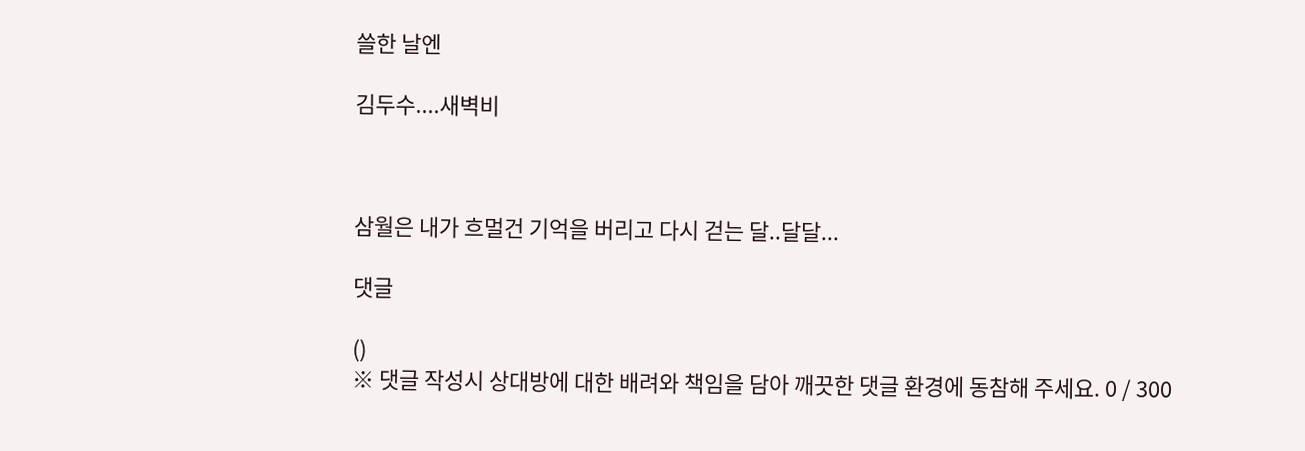쓸한 날엔

김두수....새벽비



삼월은 내가 흐멀건 기억을 버리고 다시 걷는 달..달달...

댓글

()
※ 댓글 작성시 상대방에 대한 배려와 책임을 담아 깨끗한 댓글 환경에 동참해 주세요. 0 / 300